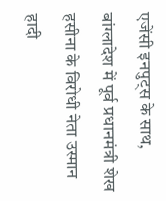एजेंसी इनपुट्स के साथ,
बांग्लादेश में पूर्व प्रधानमंत्री शेख हसीना के विरोधी नेता उस्मान हादी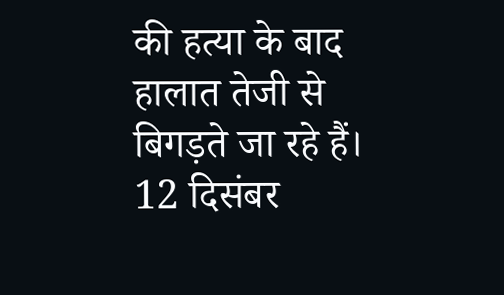की हत्या के बाद हालात तेजी से बिगड़ते जा रहे हैं। 12 दिसंबर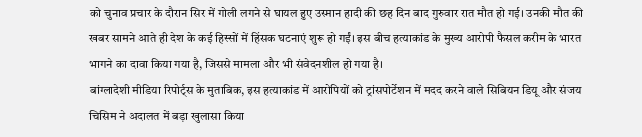को चुनाव प्रचार के दौरान सिर में गोली लगने से घायल हुए उस्मान हादी की छह दिन बाद गुरुवार रात मौत हो गई। उनकी मौत की खबर सामने आते ही देश के कई हिस्सों में हिंसक घटनाएं शुरू हो गईं। इस बीच हत्याकांड के मुख्य आरोपी फैसल करीम के भारत भागने का दावा किया गया है, जिससे मामला और भी संवेदनशील हो गया है।
बांग्लादेशी मीडिया रिपोर्ट्स के मुताबिक, इस हत्याकांड में आरोपियों को ट्रांसपोर्टेशन में मदद करने वाले सिबियन डियू और संजय चिसिम ने अदालत में बड़ा खुलासा किया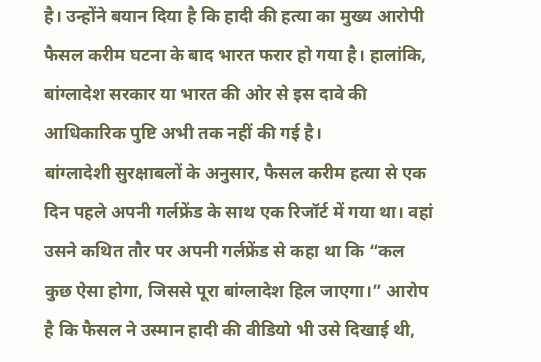है। उन्होंने बयान दिया है कि हादी की हत्या का मुख्य आरोपी फैसल करीम घटना के बाद भारत फरार हो गया है। हालांकि, बांग्लादेश सरकार या भारत की ओर से इस दावे की आधिकारिक पुष्टि अभी तक नहीं की गई है।
बांग्लादेशी सुरक्षाबलों के अनुसार, फैसल करीम हत्या से एक दिन पहले अपनी गर्लफ्रेंड के साथ एक रिजॉर्ट में गया था। वहां उसने कथित तौर पर अपनी गर्लफ्रेंड से कहा था कि “कल कुछ ऐसा होगा, जिससे पूरा बांग्लादेश हिल जाएगा।” आरोप है कि फैसल ने उस्मान हादी की वीडियो भी उसे दिखाई थी,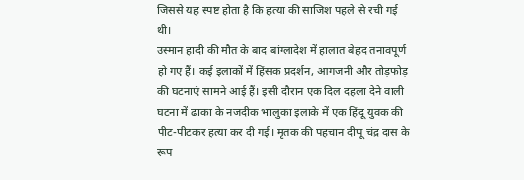जिससे यह स्पष्ट होता है कि हत्या की साजिश पहले से रची गई थी।
उस्मान हादी की मौत के बाद बांग्लादेश में हालात बेहद तनावपूर्ण हो गए हैं। कई इलाकों में हिंसक प्रदर्शन, आगजनी और तोड़फोड़ की घटनाएं सामने आई हैं। इसी दौरान एक दिल दहला देने वाली घटना में ढाका के नजदीक भालुका इलाके में एक हिंदू युवक की पीट-पीटकर हत्या कर दी गई। मृतक की पहचान दीपू चंद्र दास के रूप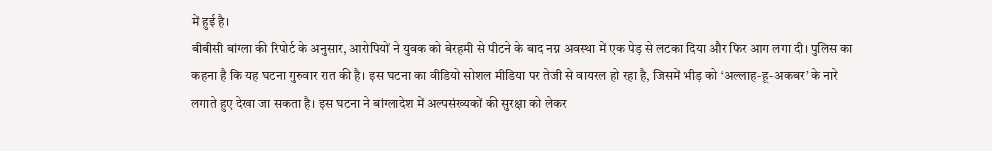में हुई है।
बीबीसी बांग्ला की रिपोर्ट के अनुसार, आरोपियों ने युवक को बेरहमी से पीटने के बाद नग्न अवस्था में एक पेड़ से लटका दिया और फिर आग लगा दी। पुलिस का कहना है कि यह घटना गुरुवार रात की है। इस घटना का वीडियो सोशल मीडिया पर तेजी से वायरल हो रहा है, जिसमें भीड़ को ‘अल्लाह-हू-अकबर’ के नारे लगाते हुए देखा जा सकता है। इस घटना ने बांग्लादेश में अल्पसंख्यकों की सुरक्षा को लेकर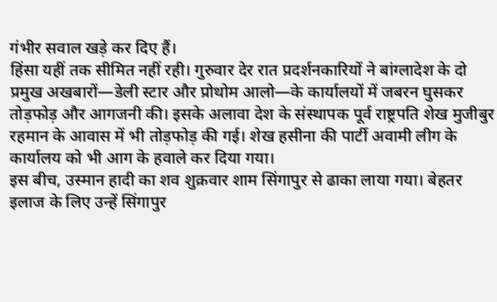गंभीर सवाल खड़े कर दिए हैं।
हिंसा यहीं तक सीमित नहीं रही। गुरुवार देर रात प्रदर्शनकारियों ने बांग्लादेश के दो प्रमुख अखबारों—डेली स्टार और प्रोथोम आलो—के कार्यालयों में जबरन घुसकर तोड़फोड़ और आगजनी की। इसके अलावा देश के संस्थापक पूर्व राष्ट्रपति शेख मुजीबुर रहमान के आवास में भी तोड़फोड़ की गई। शेख हसीना की पार्टी अवामी लीग के कार्यालय को भी आग के हवाले कर दिया गया।
इस बीच, उस्मान हादी का शव शुक्रवार शाम सिंगापुर से ढाका लाया गया। बेहतर इलाज के लिए उन्हें सिंगापुर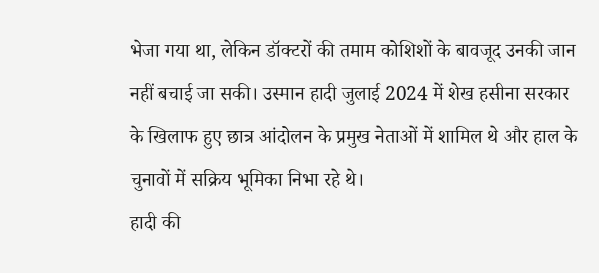भेजा गया था, लेकिन डॉक्टरों की तमाम कोशिशों के बावजूद उनकी जान नहीं बचाई जा सकी। उस्मान हादी जुलाई 2024 में शेख हसीना सरकार के खिलाफ हुए छात्र आंदोलन के प्रमुख नेताओं में शामिल थे और हाल के चुनावों में सक्रिय भूमिका निभा रहे थे।
हादी की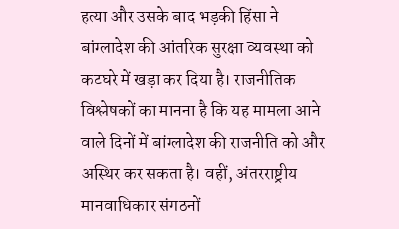हत्या और उसके बाद भड़की हिंसा ने बांग्लादेश की आंतरिक सुरक्षा व्यवस्था को कटघरे में खड़ा कर दिया है। राजनीतिक विश्लेषकों का मानना है कि यह मामला आने वाले दिनों में बांग्लादेश की राजनीति को और अस्थिर कर सकता है। वहीं, अंतरराष्ट्रीय मानवाधिकार संगठनों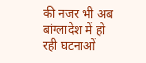की नजर भी अब बांग्लादेश में हो रही घटनाओं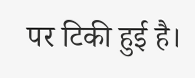पर टिकी हुई है।